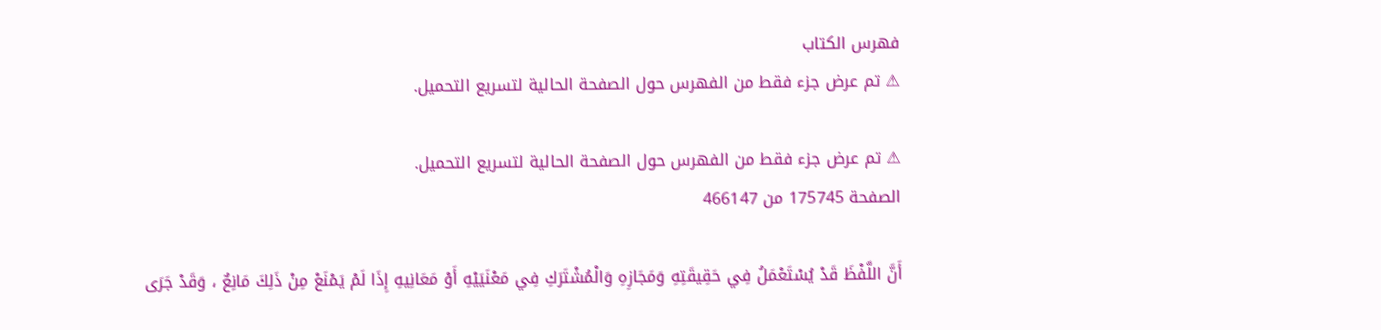فهرس الكتاب
⚠ تم عرض جزء فقط من الفهرس حول الصفحة الحالية لتسريع التحميل.

⚠ تم عرض جزء فقط من الفهرس حول الصفحة الحالية لتسريع التحميل.
الصفحة 175745 من 466147

أَنَّ اللَّفْظَ قَدْ يُسْتَعْمَلُ فِي حَقِيقَتِهِ وَمَجَازِهِ وَالْمُشْتَرَكِ فِي مَعْنَيَيْهِ أَوْ مَعَانِيهِ إِذَا لَمْ يَمْنَعْ مِنْ ذَلِكَ مَانِعٌ ، وَقَدْ جَرَى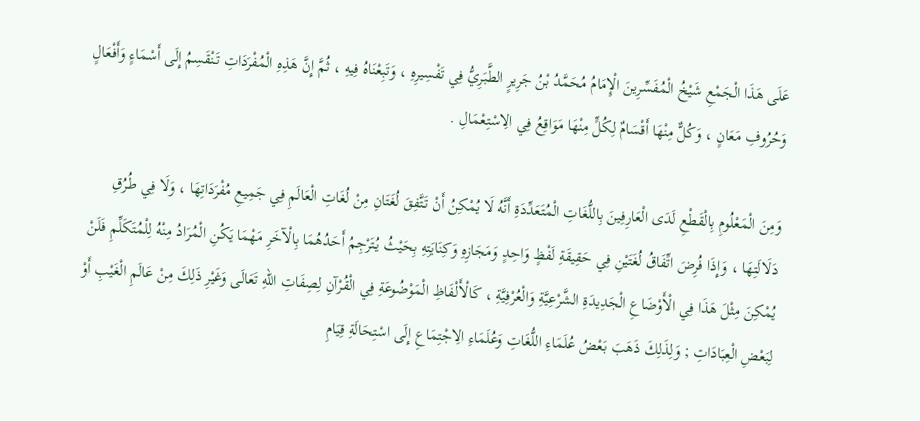عَلَى هَذَا الْجَمْعِ شَيْخُ الْمُفَسِّرِينَ الْإِمَامُ مُحَمَّدُ بْنُ جَرِيرٍ الطَّبَرِيُّ فِي تَفْسِيرِهِ ، وَتَبِعْنَاهُ فِيهِ ، ثُمَّ إِنَّ هَذِهِ الْمُفْرَدَاتِ تَنْقَسِمُ إِلَى أَسْمَاءٍ وَأَفْعَالٍ وَحُرُوفِ مَعَانٍ ، وَكُلٌّ مِنْهَا أَقْسَامٌ لِكُلٍّ مِنْهَا مَوَاقِعُ فِي الِاسْتِعْمَالِ .

وَمِنَ الْمَعْلُومِ بِالْقَطْعِ لَدَى الْعَارِفِينَ بِاللُّغَاتِ الْمُتَعَدِّدَةِ أَنَّهُ لَا يُمْكِنُ أَنْ تَتَّفِقَ لُغَتَانِ مِنْ لُغَاتِ الْعَالَمِ فِي جَمِيعِ مُفْرَدَاتِهَا ، وَلَا فِي طُرُقِ دَلَالَتِهَا ، وَإِذَا فُرِضَ اتِّفَاقُ لُغَتَيْنِ فِي حَقِيقَةِ لَفْظٍ وَاحِدٍ وَمَجَازِهِ وَكِنَايَتِهِ بِحَيْثُ يُتَرْجِمُ أَحَدُهُمَا بِالْآخَرِ مَهْمَا يَكُنِ الْمُرَادُ مِنْهُ لِلْمُتَكَلِّمِ فَلَنْ يُمْكِنَ مِثْلَ هَذَا فِي الْأَوْضَاعِ الْجَدِيدَةِ الشَّرْعِيَّةِ وَالْعُرْفِيَّةِ ، كَالْأَلْفَاظِ الْمَوْضُوعَةِ فِي الْقُرْآنِ لِصِفَاتِ اللهِ تَعَالَى وَغَيْرِ ذَلِكَ مِنْ عَالَمِ الْغَيْبِ أَوْ لِبَعْضِ الْعِبَادَاتِ ; وَلِذَلِكَ ذَهَبَ بَعْضُ عُلَمَاءِ اللُّغَاتِ وَعُلَمَاءِ الِاجْتِمَاعِ إِلَى اسْتِحَالَةِ قِيَامِ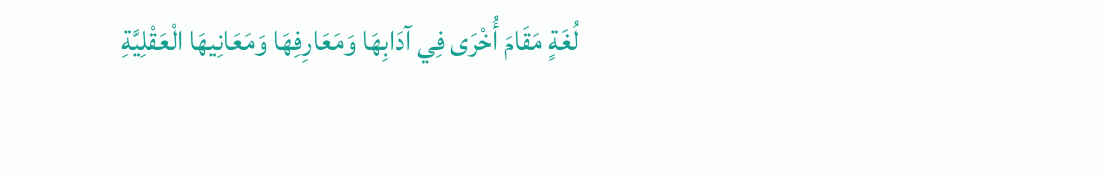لُغَةٍ مَقَامَ أُخْرَى فِي آدَابِهَا وَمَعَارِفِهَا وَمَعَانِيهَا الْعَقْلِيَّةِ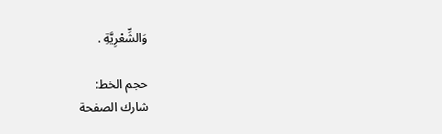وَالشِّعْرِيَّةِ .

حجم الخط:
شارك الصفحة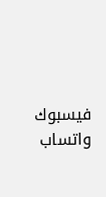فيسبوك واتساب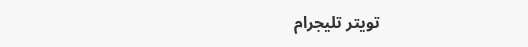تويتر تليجرام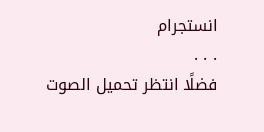انستجرام
. . .
فضلًا انتظر تحميل الصوت